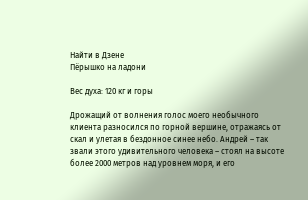Найти в Дзене
Пёрышко на ладони

Вес духа: 120 кг и горы

Дрожащий от волнения голос моего необычного клиента разносился по горной вершине, отражаясь от скал и улетая в бездонное синее небо. Андрей – так звали этого удивительного человека – стоял на высоте более 2000 метров над уровнем моря, и его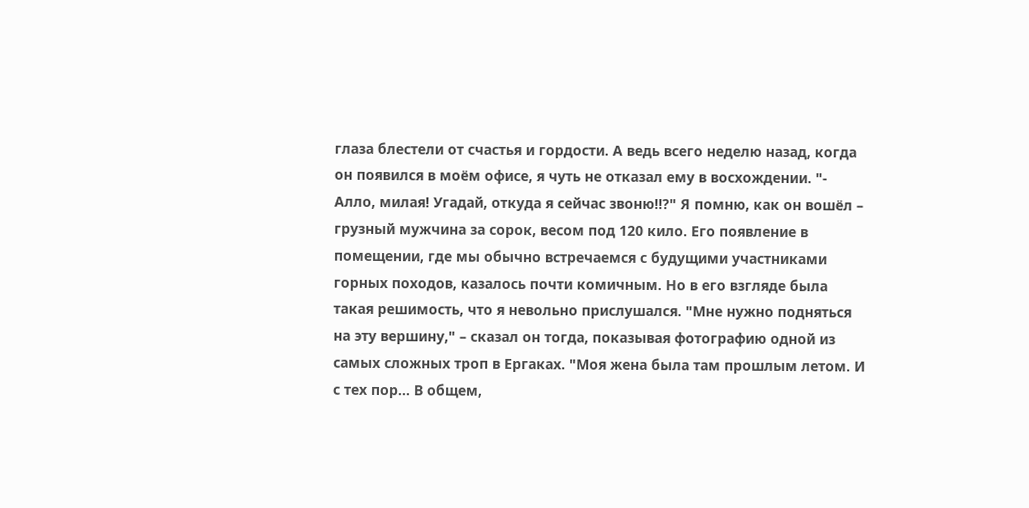глаза блестели от счастья и гордости. А ведь всего неделю назад, когда он появился в моём офисе, я чуть не отказал ему в восхождении. "- Алло, милая! Угадай, откуда я сейчас звоню!!?" Я помню, как он вошёл – грузный мужчина за сорок, весом под 120 кило. Его появление в помещении, где мы обычно встречаемся с будущими участниками горных походов, казалось почти комичным. Но в его взгляде была такая решимость, что я невольно прислушался. "Мне нужно подняться на эту вершину," – сказал он тогда, показывая фотографию одной из самых сложных троп в Ергаках. "Моя жена была там прошлым летом. И с тех пор... В общем,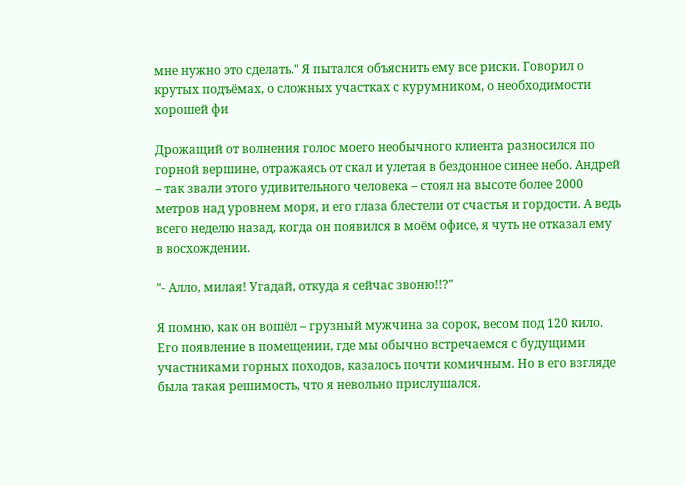мне нужно это сделать." Я пытался объяснить ему все риски. Говорил о крутых подъёмах, о сложных участках с курумником, о необходимости хорошей фи

Дрожащий от волнения голос моего необычного клиента разносился по горной вершине, отражаясь от скал и улетая в бездонное синее небо. Андрей – так звали этого удивительного человека – стоял на высоте более 2000 метров над уровнем моря, и его глаза блестели от счастья и гордости. А ведь всего неделю назад, когда он появился в моём офисе, я чуть не отказал ему в восхождении.

"- Алло, милая! Угадай, откуда я сейчас звоню!!?"

Я помню, как он вошёл – грузный мужчина за сорок, весом под 120 кило. Его появление в помещении, где мы обычно встречаемся с будущими участниками горных походов, казалось почти комичным. Но в его взгляде была такая решимость, что я невольно прислушался.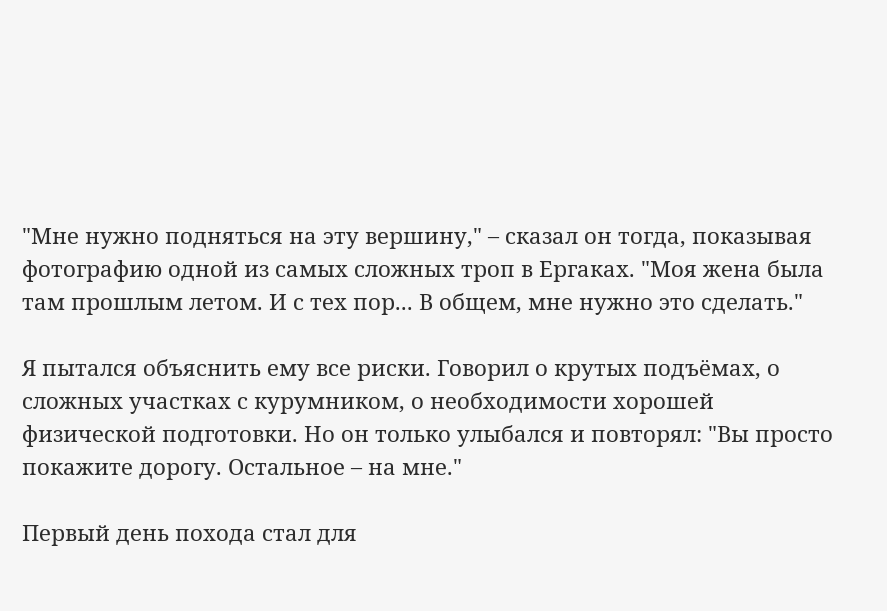"Мне нужно подняться на эту вершину," – сказал он тогда, показывая фотографию одной из самых сложных троп в Ергаках. "Моя жена была там прошлым летом. И с тех пор... В общем, мне нужно это сделать."

Я пытался объяснить ему все риски. Говорил о крутых подъёмах, о сложных участках с курумником, о необходимости хорошей физической подготовки. Но он только улыбался и повторял: "Вы просто покажите дорогу. Остальное – на мне."

Первый день похода стал для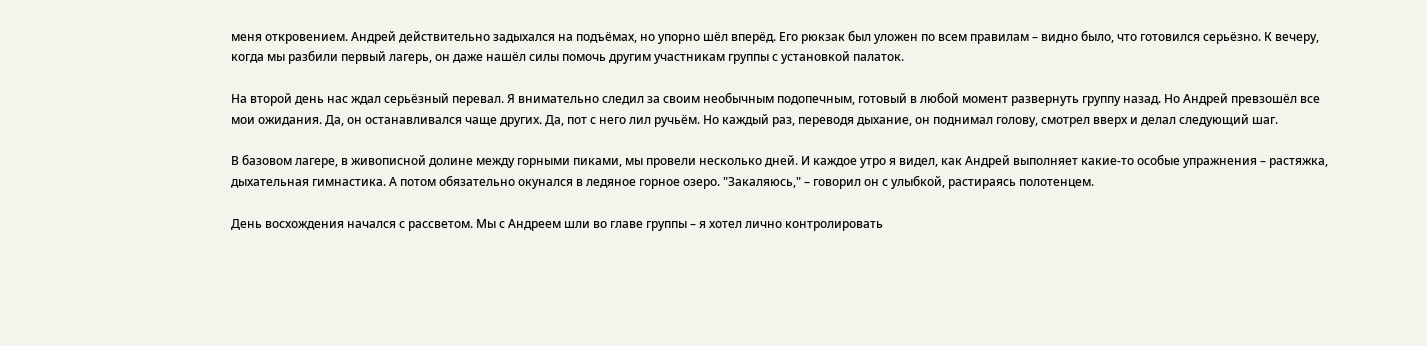меня откровением. Андрей действительно задыхался на подъёмах, но упорно шёл вперёд. Его рюкзак был уложен по всем правилам – видно было, что готовился серьёзно. К вечеру, когда мы разбили первый лагерь, он даже нашёл силы помочь другим участникам группы с установкой палаток.

На второй день нас ждал серьёзный перевал. Я внимательно следил за своим необычным подопечным, готовый в любой момент развернуть группу назад. Но Андрей превзошёл все мои ожидания. Да, он останавливался чаще других. Да, пот с него лил ручьём. Но каждый раз, переводя дыхание, он поднимал голову, смотрел вверх и делал следующий шаг.

В базовом лагере, в живописной долине между горными пиками, мы провели несколько дней. И каждое утро я видел, как Андрей выполняет какие-то особые упражнения – растяжка, дыхательная гимнастика. А потом обязательно окунался в ледяное горное озеро. "Закаляюсь," – говорил он с улыбкой, растираясь полотенцем.

День восхождения начался с рассветом. Мы с Андреем шли во главе группы – я хотел лично контролировать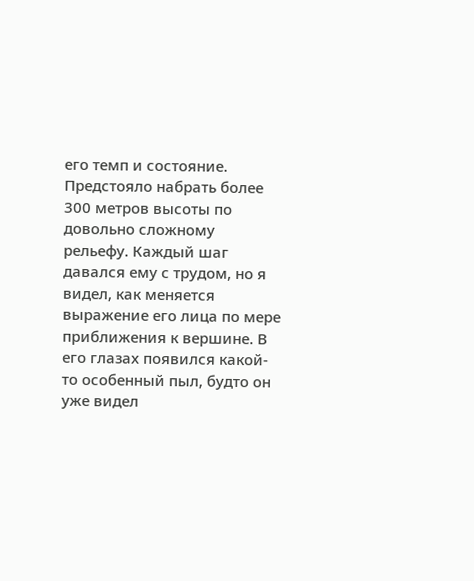его темп и состояние. Предстояло набрать более 300 метров высоты по довольно сложному рельефу. Каждый шаг давался ему с трудом, но я видел, как меняется выражение его лица по мере приближения к вершине. В его глазах появился какой-то особенный пыл, будто он уже видел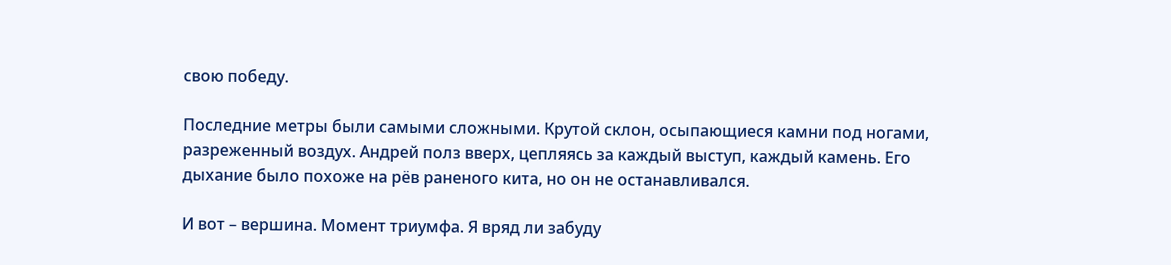свою победу.

Последние метры были самыми сложными. Крутой склон, осыпающиеся камни под ногами, разреженный воздух. Андрей полз вверх, цепляясь за каждый выступ, каждый камень. Его дыхание было похоже на рёв раненого кита, но он не останавливался.

И вот – вершина. Момент триумфа. Я вряд ли забуду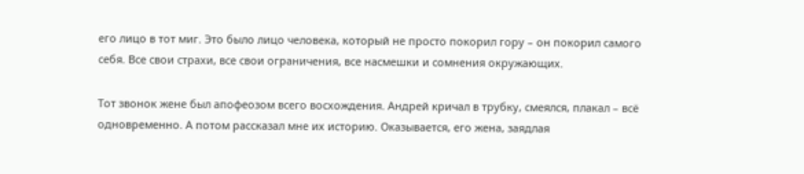его лицо в тот миг. Это было лицо человека, который не просто покорил гору – он покорил самого себя. Все свои страхи, все свои ограничения, все насмешки и сомнения окружающих.

Тот звонок жене был апофеозом всего восхождения. Андрей кричал в трубку, смеялся, плакал – всё одновременно. А потом рассказал мне их историю. Оказывается, его жена, заядлая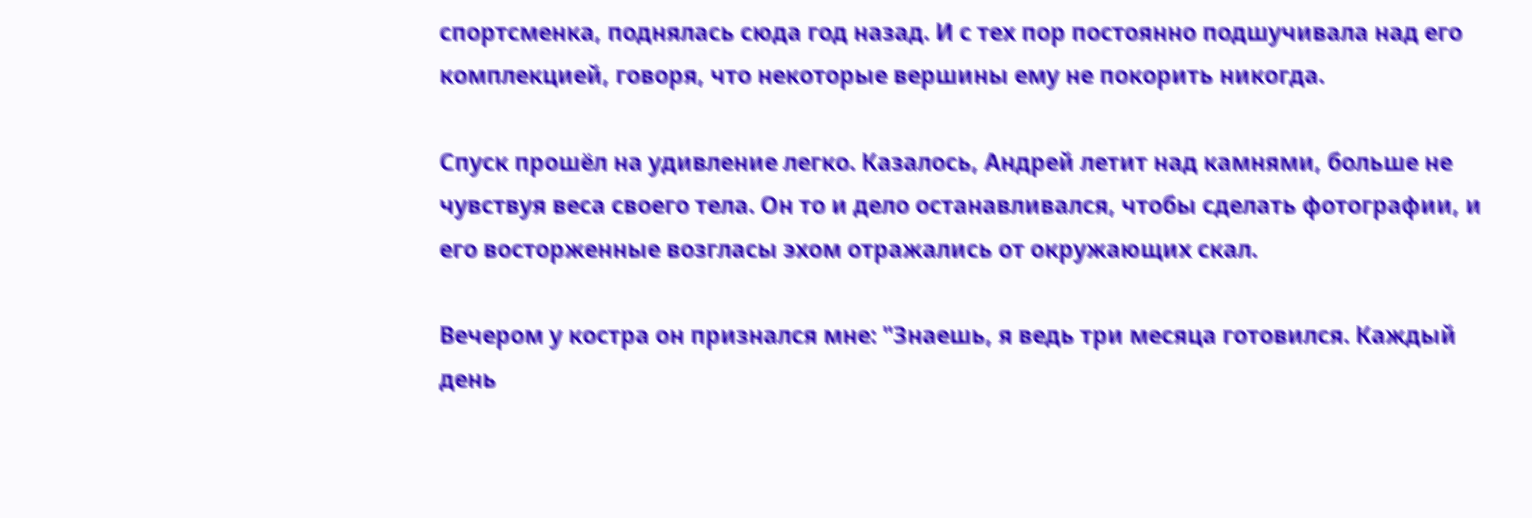спортсменка, поднялась сюда год назад. И с тех пор постоянно подшучивала над его комплекцией, говоря, что некоторые вершины ему не покорить никогда.

Спуск прошёл на удивление легко. Казалось, Андрей летит над камнями, больше не чувствуя веса своего тела. Он то и дело останавливался, чтобы сделать фотографии, и его восторженные возгласы эхом отражались от окружающих скал.

Вечером у костра он признался мне: "Знаешь, я ведь три месяца готовился. Каждый день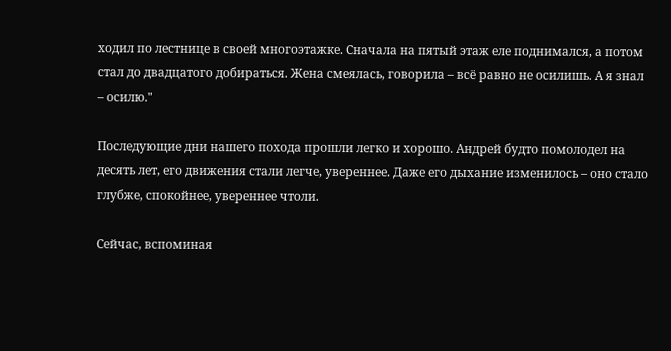ходил по лестнице в своей многоэтажке. Сначала на пятый этаж еле поднимался, а потом стал до двадцатого добираться. Жена смеялась, говорила – всё равно не осилишь. А я знал – осилю."

Последующие дни нашего похода прошли легко и хорошо. Андрей будто помолодел на десять лет, его движения стали легче, увереннее. Даже его дыхание изменилось – оно стало глубже, спокойнее, увереннее чтоли.

Сейчас, вспоминая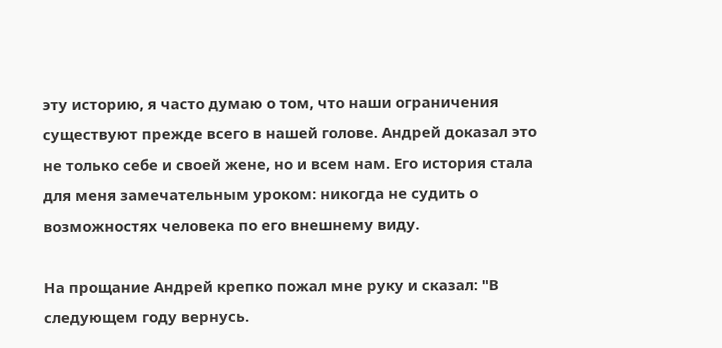эту историю, я часто думаю о том, что наши ограничения существуют прежде всего в нашей голове. Андрей доказал это не только себе и своей жене, но и всем нам. Его история стала для меня замечательным уроком: никогда не судить о возможностях человека по его внешнему виду.

На прощание Андрей крепко пожал мне руку и сказал: "В следующем году вернусь.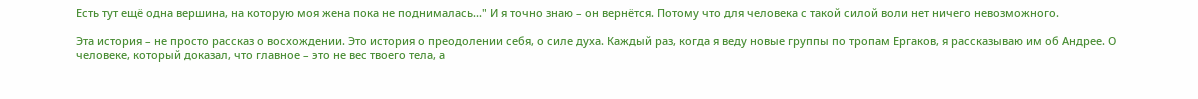Есть тут ещё одна вершина, на которую моя жена пока не поднималась..." И я точно знаю – он вернётся. Потому что для человека с такой силой воли нет ничего невозможного.

Эта история – не просто рассказ о восхождении. Это история о преодолении себя, о силе духа. Каждый раз, когда я веду новые группы по тропам Ергаков, я рассказываю им об Андрее. О человеке, который доказал, что главное – это не вес твоего тела, а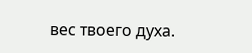вес твоего духа.